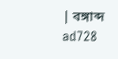| বঙ্গাব্দ
ad728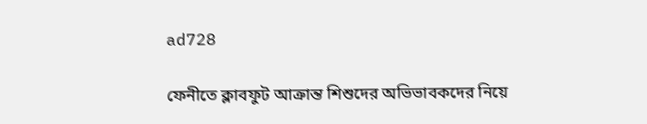ad728

ফেনীতে ক্লাবফুট আক্রান্ত শিশুদের অভিভাবকদের নিয়ে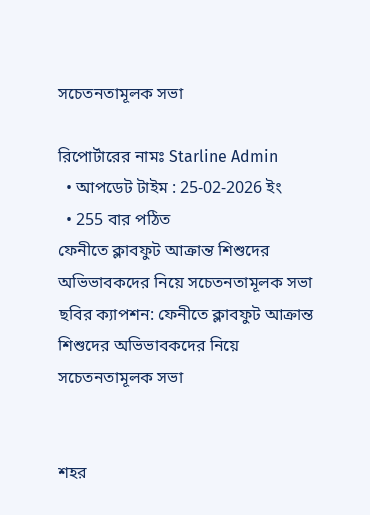সচেতনতামূলক সভা

রিপোর্টারের নামঃ Starline Admin
  • আপডেট টাইম : 25-02-2026 ইং
  • 255 বার পঠিত
ফেনীতে ক্লাবফুট আক্রান্ত শিশুদের অভিভাবকদের নিয়ে সচেতনতামূলক সভা
ছবির ক্যাপশন: ফেনীতে ক্লাবফুট আক্রান্ত শিশুদের অভিভাবকদের নিয়ে সচেতনতামূলক সভা


শহর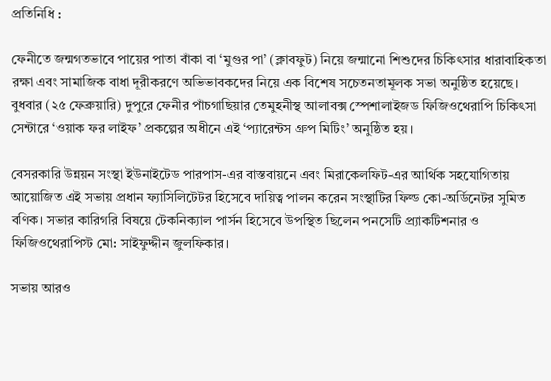প্রতিনিধি :

ফেনীতে জন্মগতভাবে পায়ের পাতা বাঁকা বা ‘মুগুর পা’ (ক্লাবফুট) নিয়ে জন্মানো শিশুদের চিকিৎসার ধারাবাহিকতা রক্ষা এবং সামাজিক বাধা দূরীকরণে অভিভাবকদের নিয়ে এক বিশেষ সচেতনতামূলক সভা অনুষ্ঠিত হয়েছে। বুধবার (২৫ ফেব্রুয়ারি) দুপুরে ফেনীর পাঁচগাছিয়ার তেমুহনীস্থ আলাবক্স স্পেশালাইজড ফিজিওথেরাপি চিকিৎসা সেন্টারে ‘ওয়াক ফর লাইফ’ প্রকল্পের অধীনে এই ‘প্যারেন্টস গ্রুপ মিটিং’ অনুষ্ঠিত হয়।

বেসরকারি উন্নয়ন সংস্থা ইউনাইটেড পারপাস-এর বাস্তবায়নে এবং মিরাকেলফিট-এর আর্থিক সহযোগিতায় আয়োজিত এই সভায় প্রধান ফ্যাসিলিটেটর হিসেবে দায়িত্ব পালন করেন সংস্থাটির ফিল্ড কো-অর্ডিনেটর সুমিত বণিক। সভার কারিগরি বিষয়ে টেকনিক্যাল পার্সন হিসেবে উপস্থিত ছিলেন পনসেটি প্র্যাকটিশনার ও ফিজিওথেরাপিস্ট মো: সাইফুদ্দীন জুলফিকার।

সভায় আরও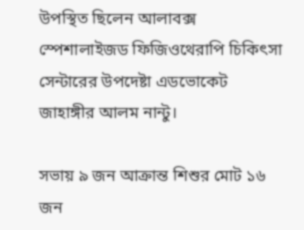উপস্থিত ছিলেন আলাবক্স স্পেশালাইজড ফিজিওথেরাপি চিকিৎসা সেন্টারের উপদেষ্টা এডভোকেট জাহাঙ্গীর আলম নান্টু।

সভায় ৯ জন আক্রান্ত শিশুর মোট ১৬ জন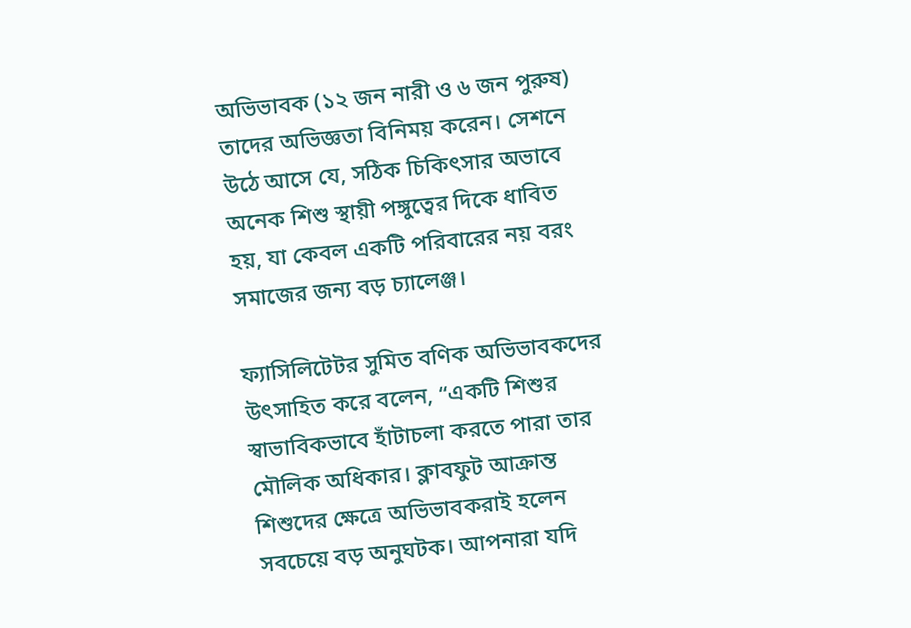অভিভাবক (১২ জন নারী ও ৬ জন পুরুষ) তাদের অভিজ্ঞতা বিনিময় করেন। সেশনে উঠে আসে যে, সঠিক চিকিৎসার অভাবে অনেক শিশু স্থায়ী পঙ্গুত্বের দিকে ধাবিত হয়, যা কেবল একটি পরিবারের নয় বরং সমাজের জন্য বড় চ্যালেঞ্জ।

ফ্যাসিলিটেটর সুমিত বণিক অভিভাবকদের উৎসাহিত করে বলেন, “একটি শিশুর স্বাভাবিকভাবে হাঁটাচলা করতে পারা তার মৌলিক অধিকার। ক্লাবফুট আক্রান্ত শিশুদের ক্ষেত্রে অভিভাবকরাই হলেন সবচেয়ে বড় অনুঘটক। আপনারা যদি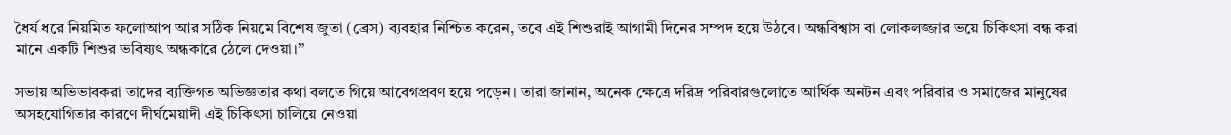ধৈর্য ধরে নিয়মিত ফলোআপ আর সঠিক নিয়মে বিশেষ জুতা (ব্রেস) ব্যবহার নিশ্চিত করেন, তবে এই শিশুরাই আগামী দিনের সম্পদ হয়ে উঠবে। অন্ধবিশ্বাস বা লোকলজ্জার ভয়ে চিকিৎসা বন্ধ করা মানে একটি শিশুর ভবিষ্যৎ অন্ধকারে ঠেলে দেওয়া।”

সভায় অভিভাবকরা তাদের ব্যক্তিগত অভিজ্ঞতার কথা বলতে গিয়ে আবেগপ্রবণ হয়ে পড়েন। তারা জানান, অনেক ক্ষেত্রে দরিদ্র পরিবারগুলোতে আর্থিক অনটন এবং পরিবার ও সমাজের মানুষের অসহযোগিতার কারণে দীর্ঘমেয়াদী এই চিকিৎসা চালিয়ে নেওয়া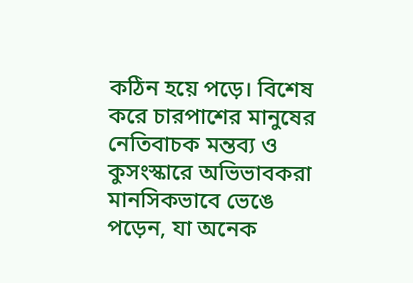কঠিন হয়ে পড়ে। বিশেষ করে চারপাশের মানুষের নেতিবাচক মন্তব্য ও কুসংস্কারে অভিভাবকরা মানসিকভাবে ভেঙে পড়েন, যা অনেক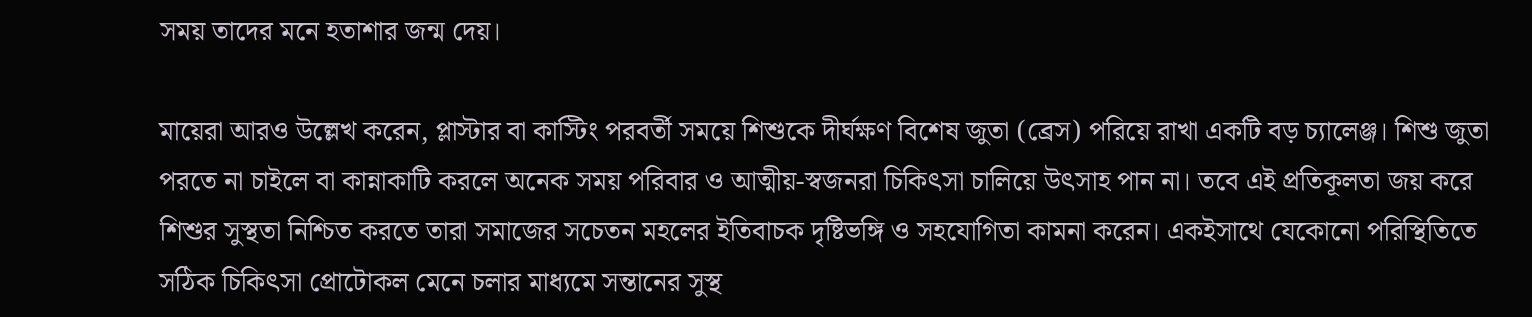সময় তাদের মনে হতাশার জন্ম দেয়।

মায়েরা আরও উল্লেখ করেন, প্লাস্টার বা কাস্টিং পরবর্তী সময়ে শিশুকে দীর্ঘক্ষণ বিশেষ জুতা (ব্রেস) পরিয়ে রাখা একটি বড় চ্যালেঞ্জ। শিশু জুতা পরতে না চাইলে বা কান্নাকাটি করলে অনেক সময় পরিবার ও আত্মীয়-স্বজনরা চিকিৎসা চালিয়ে উৎসাহ পান না। তবে এই প্রতিকূলতা জয় করে শিশুর সুস্থতা নিশ্চিত করতে তারা সমাজের সচেতন মহলের ইতিবাচক দৃষ্টিভঙ্গি ও সহযোগিতা কামনা করেন। একইসাথে যেকোনো পরিস্থিতিতে সঠিক চিকিৎসা প্রোটোকল মেনে চলার মাধ্যমে সন্তানের সুস্থ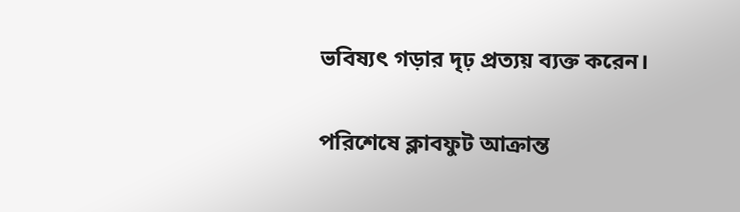ভবিষ্যৎ গড়ার দৃঢ় প্রত্যয় ব্যক্ত করেন।

পরিশেষে ক্লাবফুট আক্রান্ত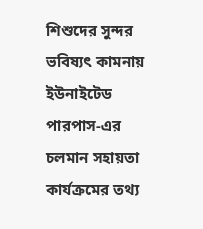শিশুদের সুন্দর ভবিষ্যৎ কামনায় ইউনাইটেড পারপাস-এর চলমান সহায়তা কার্যক্রমের তথ্য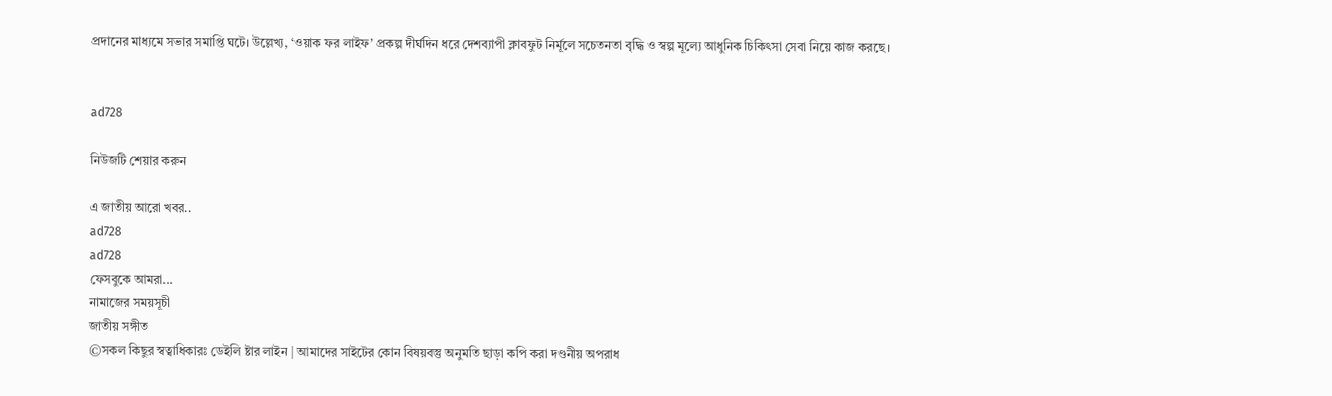প্রদানের মাধ্যমে সভার সমাপ্তি ঘটে। উল্লেখ্য, ‘ওয়াক ফর লাইফ’ প্রকল্প দীর্ঘদিন ধরে দেশব্যাপী ক্লাবফুট নির্মূলে সচেতনতা বৃদ্ধি ও স্বল্প মূল্যে আধুনিক চিকিৎসা সেবা নিয়ে কাজ করছে।


ad728

নিউজটি শেয়ার করুন

এ জাতীয় আরো খবর..
ad728
ad728
ফেসবুকে আমরা...
নামাজের সময়সূচী
জাতীয় সঙ্গীত
©সকল কিছুর স্বত্বাধিকারঃ ডেইলি ষ্টার লাইন | আমাদের সাইটের কোন বিষয়বস্তু অনুমতি ছাড়া কপি করা দণ্ডনীয় অপরাধ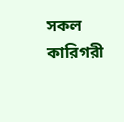সকল কারিগরী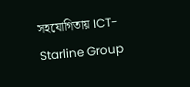সহযোগিতায় ICT- Starline Group